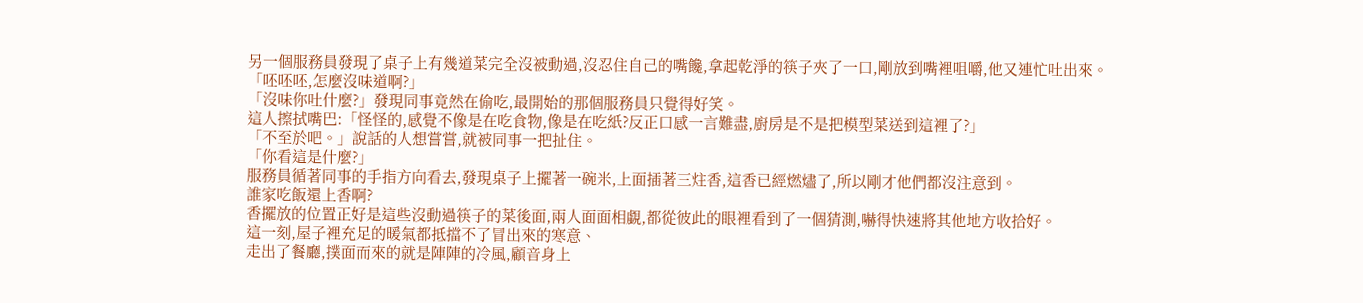另一個服務員發現了桌子上有幾道菜完全沒被動過,沒忍住自己的嘴饞,拿起乾淨的筷子夾了一口,剛放到嘴裡咀嚼,他又連忙吐出來。
「呸呸呸,怎麼沒味道啊?」
「沒味你吐什麼?」發現同事竟然在偷吃,最開始的那個服務員只覺得好笑。
這人擦拭嘴巴:「怪怪的,感覺不像是在吃食物,像是在吃紙?反正口感一言難盡,廚房是不是把模型菜送到這裡了?」
「不至於吧。」說話的人想嘗嘗,就被同事一把扯住。
「你看這是什麼?」
服務員循著同事的手指方向看去,發現桌子上擺著一碗米,上面插著三炷香,這香已經燃燼了,所以剛才他們都沒注意到。
誰家吃飯還上香啊?
香擺放的位置正好是這些沒動過筷子的菜後面,兩人面面相覷,都從彼此的眼裡看到了一個猜測,嚇得快速將其他地方收拾好。
這一刻,屋子裡充足的暖氣都抵擋不了冒出來的寒意、
走出了餐廳,撲面而來的就是陣陣的冷風,顧音身上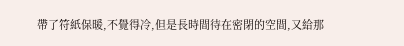帶了符紙保暖,不覺得冷,但是長時間待在密閉的空間,又給那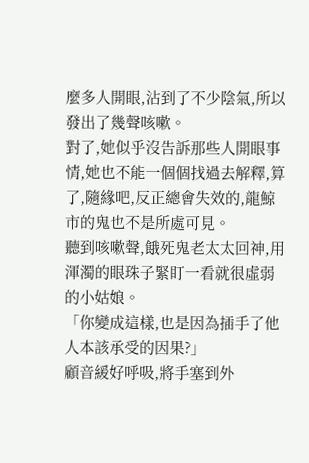麼多人開眼,沾到了不少陰氣,所以發出了幾聲咳嗽。
對了,她似乎沒告訴那些人開眼事情,她也不能一個個找過去解釋,算了,隨緣吧,反正總會失效的,龍鯨市的鬼也不是所處可見。
聽到咳嗽聲,餓死鬼老太太回神,用渾濁的眼珠子緊盯一看就很虛弱的小姑娘。
「你變成這樣,也是因為插手了他人本該承受的因果?」
顧音緩好呼吸,將手塞到外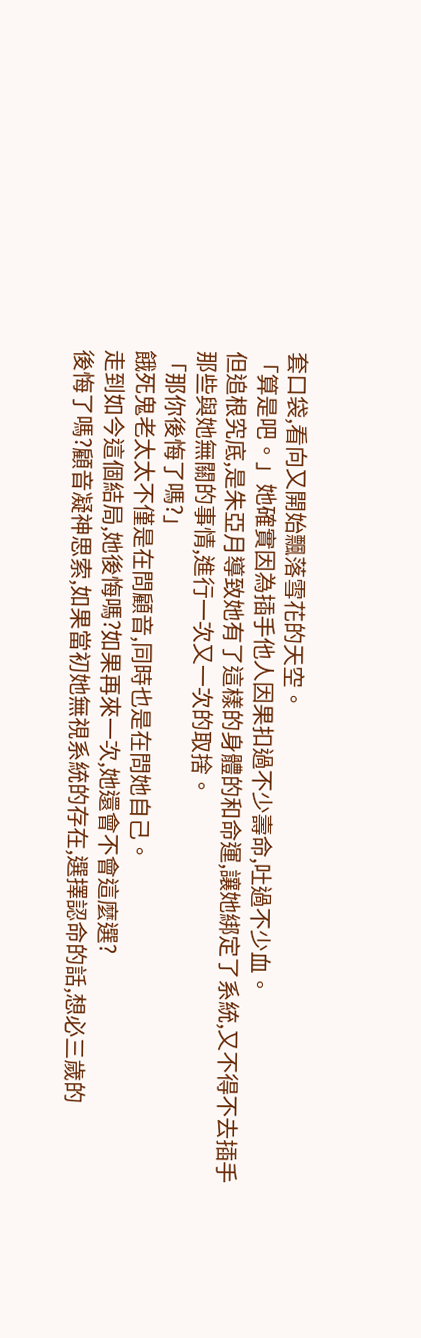套口袋,看向又開始飄落雪花的天空。
「算是吧。」她確實因為插手他人因果扣過不少壽命,吐過不少血。
但追根究底,是朱亞月導致她有了這樣的身體的和命運,讓她綁定了系統,又不得不去插手那些與她無關的事情,進行一次又一次的取捨。
「那你後悔了嗎?」
餓死鬼老太太不僅是在問顧音,同時也是在問她自己。
走到如今這個結局,她後悔嗎?如果再來一次,她還會不會這麼選?
後悔了嗎?顧音凝神思索,如果當初她無視系統的存在,選擇認命的話,想必三歲的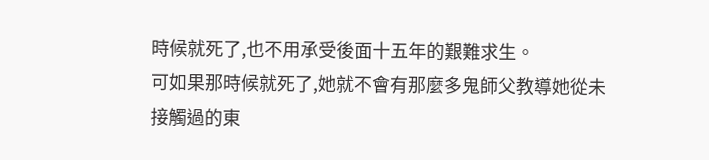時候就死了,也不用承受後面十五年的艱難求生。
可如果那時候就死了,她就不會有那麼多鬼師父教導她從未接觸過的東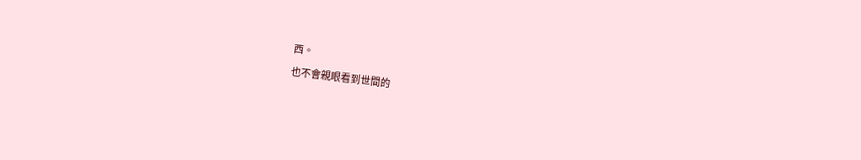西。
也不會親眼看到世間的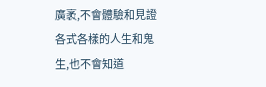廣袤,不會體驗和見證各式各樣的人生和鬼生,也不會知道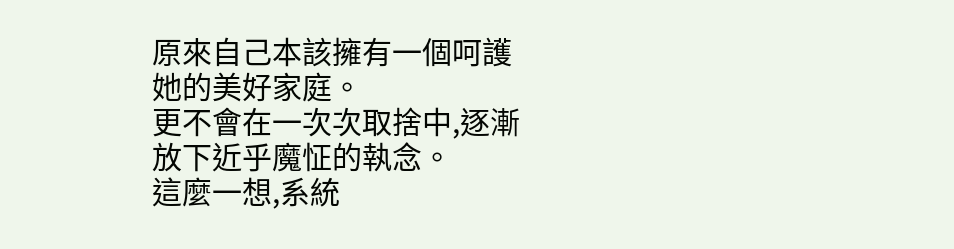原來自己本該擁有一個呵護她的美好家庭。
更不會在一次次取捨中,逐漸放下近乎魔怔的執念。
這麼一想,系統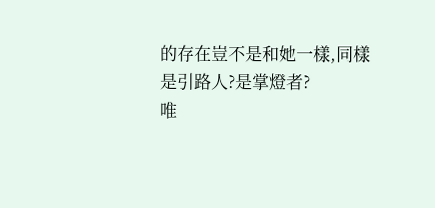的存在豈不是和她一樣,同樣是引路人?是掌燈者?
唯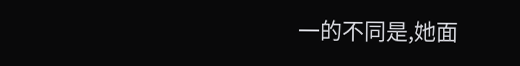一的不同是,她面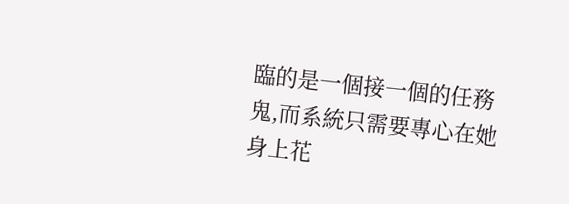臨的是一個接一個的任務鬼,而系統只需要專心在她身上花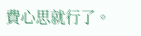費心思就行了。